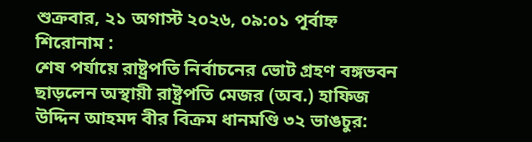শুক্রবার, ২১ অগাস্ট ২০২৬, ০৯:০১ পূর্বাহ্ন
শিরোনাম :
শেষ পর্যায়ে রাষ্ট্রপতি নির্বাচনের ভোট গ্রহণ বঙ্গভবন ছাড়লেন অস্থায়ী রাষ্ট্রপতি মেজর (অব.) হাফিজ উদ্দিন আহমদ বীর বিক্রম ধানমণ্ডি ৩২ ভাঙচুর: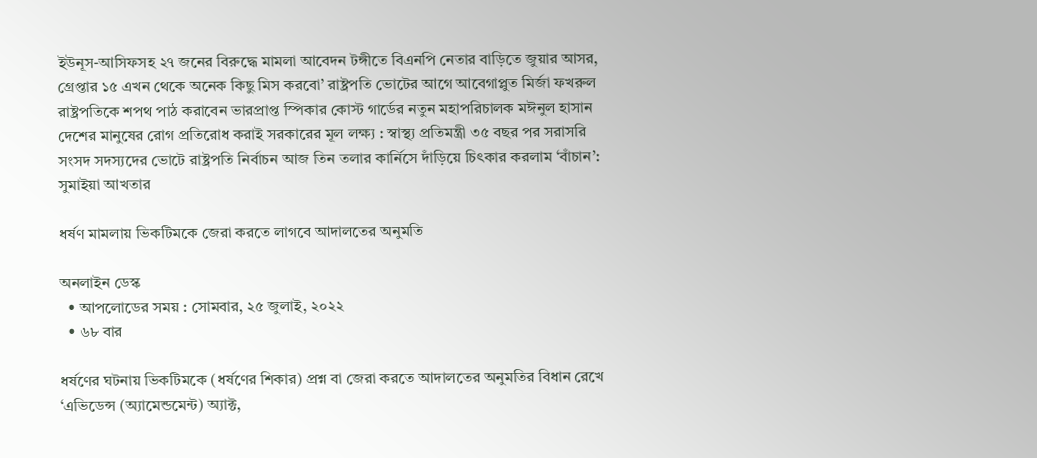ইউনূস-আসিফসহ ২৭ জনের বিরুদ্ধে মামলা আবেদন টঙ্গীতে বিএনপি নেতার বাড়িতে জুয়ার আসর, গ্রেপ্তার ১৫ এখন থেকে অনেক কিছু মিস করবো’ রাষ্ট্রপতি ভোটের আগে আবেগাপ্লুত মির্জা ফখরুল রাষ্ট্রপতিকে শপথ পাঠ করাবেন ভারপ্রাপ্ত স্পিকার কোস্ট গার্ডের নতুন মহাপরিচালক মঈনুল হাসান দেশের মানুষের রোগ প্রতিরোধ করাই সরকারের মূল লক্ষ্য : স্বাস্থ্য প্রতিমন্ত্রী ৩৫ বছর পর সরাসরি সংসদ সদস্যদের ভোটে রাষ্ট্রপতি নির্বাচন আজ তিন তলার কার্নিসে দাঁড়িয়ে চিৎকার করলাম ‘বাঁচান’: সুমাইয়া আখতার

ধর্ষণ মামলায় ভিকটিমকে জেরা করতে লাগবে আদালতের অনুমতি

অনলাইন ডেস্ক
  • আপলোডের সময় : সোমবার, ২৫ জুলাই, ২০২২
  • ৬৮ বার

ধর্ষণের ঘটনায় ভিকটিমকে (ধর্ষণের শিকার) প্রশ্ন বা জেরা করতে আদালতের অনুমতির বিধান রেখে ‘এভিডেন্স (অ্যামেন্ডমেন্ট) অ্যাক্ট,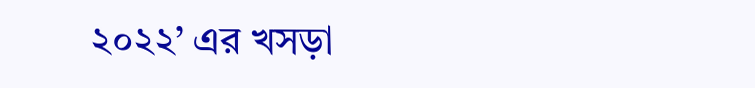২০২২’ এর খসড়া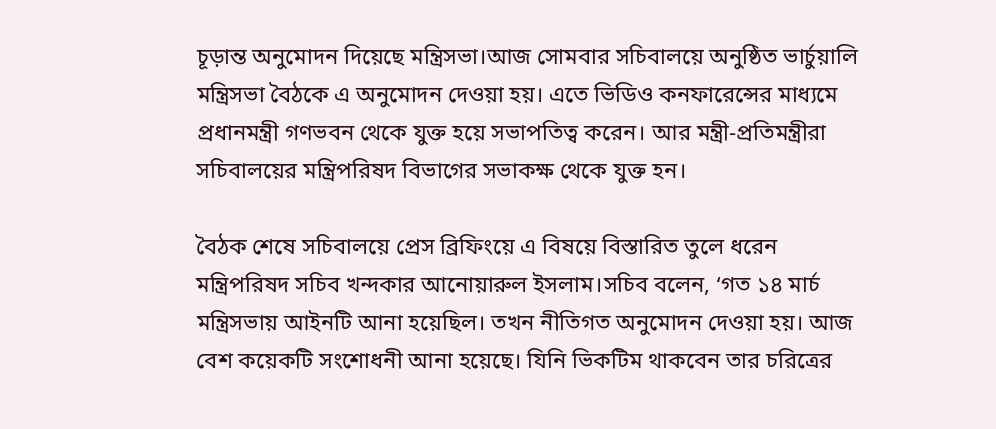চূড়ান্ত অনুমোদন দিয়েছে মন্ত্রিসভা।আজ সোমবার সচিবালয়ে অনুষ্ঠিত ভার্চুয়ালি মন্ত্রিসভা বৈঠকে এ অনুমোদন দেওয়া হয়। এতে ভিডিও কনফারেন্সের মাধ্যমে প্রধানমন্ত্রী গণভবন থেকে যুক্ত হয়ে সভাপতিত্ব করেন। আর মন্ত্রী-প্রতিমন্ত্রীরা সচিবালয়ের মন্ত্রিপরিষদ বিভাগের সভাকক্ষ থেকে যুক্ত হন।

বৈঠক শেষে সচিবালয়ে প্রেস ব্রিফিংয়ে এ বিষয়ে বিস্তারিত তুলে ধরেন মন্ত্রিপরিষদ সচিব খন্দকার আনোয়ারুল ইসলাম।সচিব বলেন, ‘গত ১৪ মার্চ মন্ত্রিসভায় আইনটি আনা হয়েছিল। তখন নীতিগত অনুমোদন দেওয়া হয়। আজ বেশ কয়েকটি সংশোধনী আনা হয়েছে। যিনি ভিকটিম থাকবেন তার চরিত্রের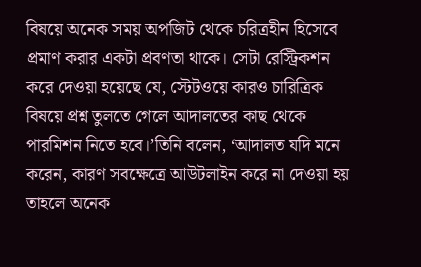বিষয়ে অনেক সময় অপজিট থেকে চরিত্রহীন হিসেবে প্রমাণ করার একটা প্রবণতা থাকে। সেটা রেস্ট্রিকশন করে দেওয়া হয়েছে যে, স্টেটওয়ে কারও চারিত্রিক বিষয়ে প্রশ্ন তুলতে গেলে আদালতের কাছ থেকে পারমিশন নিতে হবে।’তিনি বলেন, ‘আদালত যদি মনে করেন, কারণ সবক্ষেত্রে আউটলাইন করে না দেওয়া হয় তাহলে অনেক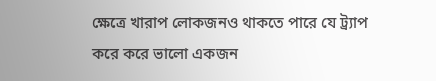ক্ষেত্রে খারাপ লোকজনও থাকতে পারে যে ট্র্যাপ করে করে ভালো একজন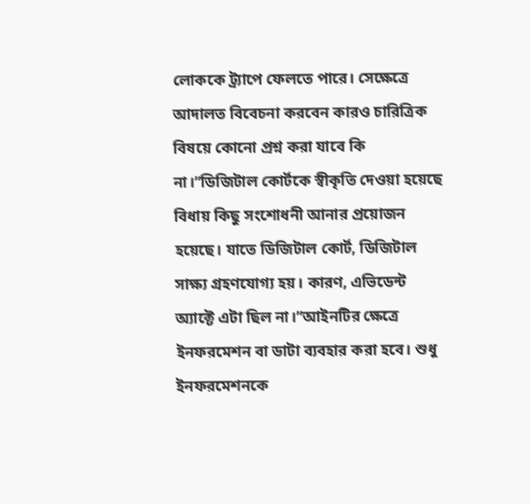লোককে ট্র্যাপে ফেলতে পারে। সেক্ষেত্রে আদালত বিবেচনা করবেন কারও চারিত্রিক বিষয়ে কোনো প্রশ্ন করা যাবে কি না।’‘ডিজিটাল কোর্টকে স্বীকৃতি দেওয়া হয়েছে বিধায় কিছু সংশোধনী আনার প্রয়োজন হয়েছে। যাতে ডিজিটাল কোর্ট, ডিজিটাল সাক্ষ্য গ্রহণযোগ্য হয়। কারণ, এভিডেন্ট অ্যাক্টে এটা ছিল না।’‘আইনটির ক্ষেত্রে ইনফরমেশন বা ডাটা ব্যবহার করা হবে। শুধু ইনফরমেশনকে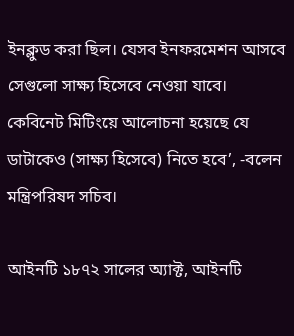ইনক্লুড করা ছিল। যেসব ইনফরমেশন আসবে সেগুলো সাক্ষ্য হিসেবে নেওয়া যাবে। কেবিনেট মিটিংয়ে আলোচনা হয়েছে যে ডাটাকেও (সাক্ষ্য হিসেবে) নিতে হবে’, -বলেন মন্ত্রিপরিষদ সচিব।

আইনটি ১৮৭২ সালের অ্যাক্ট, আইনটি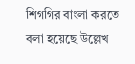শিগগির বাংলা করতে বলা হয়েছে উল্লেখ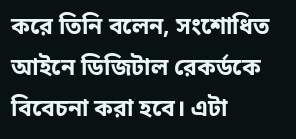করে তিনি বলেন, সংশোধিত আইনে ডিজিটাল রেকর্ডকে বিবেচনা করা হবে। এটা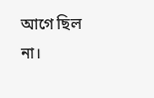আগে ছিল না।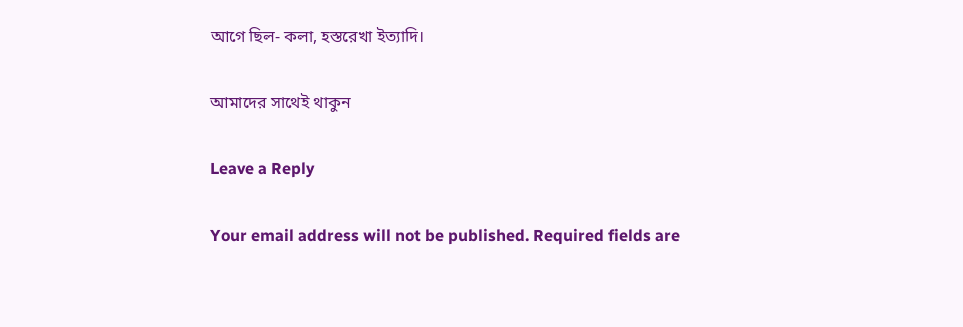আগে ছিল- কলা, হস্তরেখা ইত্যাদি।

আমাদের সাথেই থাকুন

Leave a Reply

Your email address will not be published. Required fields are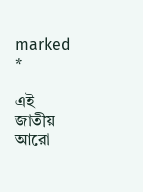marked *

এই জাতীয় আরো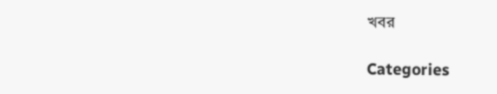খবর

Categories